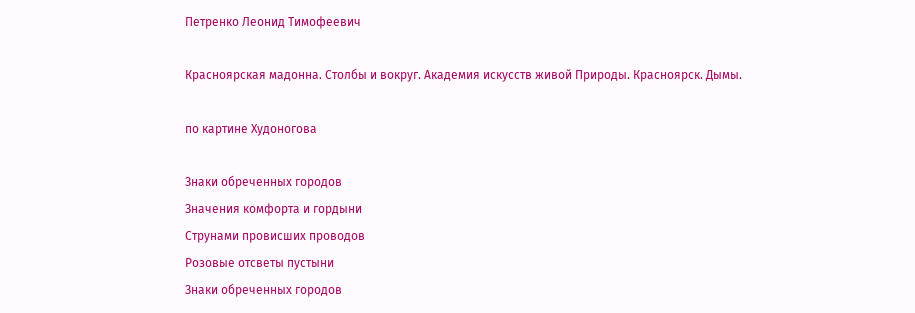Петренко Леонид Тимофеевич

Красноярская мадонна. Столбы и вокруг. Академия искусств живой Природы. Красноярск. Дымы.

по картине Худоногова

Знаки обреченных городов
Значения комфорта и гордыни
Струнами провисших проводов
Розовые отсветы пустыни
Знаки обреченных городов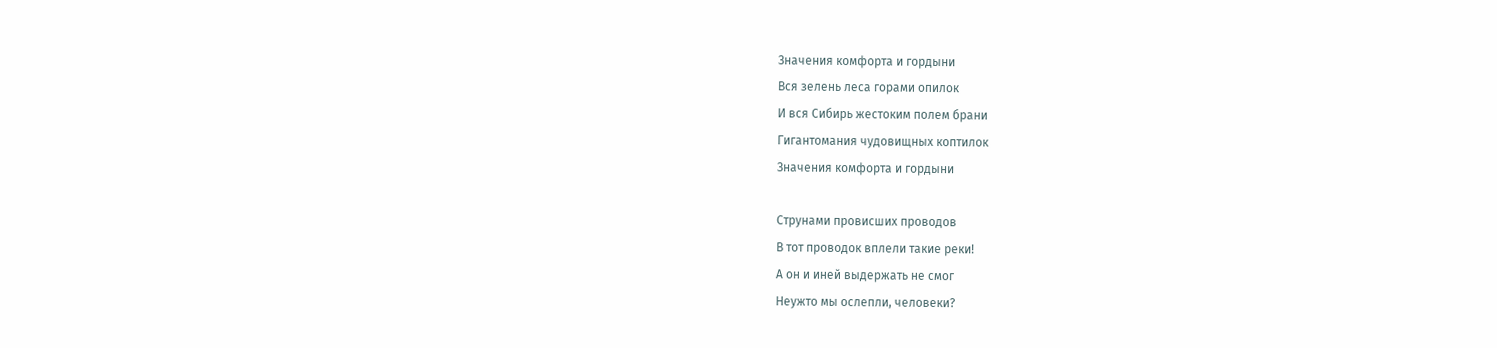Значения комфорта и гордыни
Вся зелень леса горами опилок
И вся Сибирь жестоким полем брани
Гигантомания чудовищных коптилок
Значения комфорта и гордыни

Струнами провисших проводов
В тот проводок вплели такие реки!
А он и иней выдержать не смог
Неужто мы ослепли, человеки?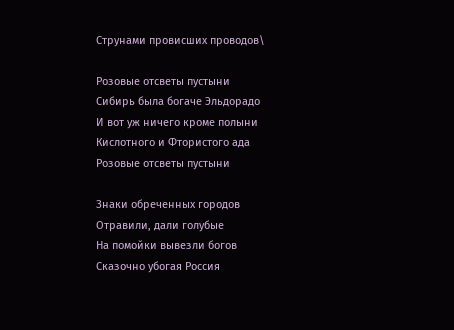Струнами провисших проводов\

Розовые отсветы пустыни
Сибирь была богаче Эльдорадо
И вот уж ничего кроме полыни
Кислотного и Фтористого ада
Розовые отсветы пустыни

Знаки обреченных городов
Отравили, дали голубые
На помойки вывезли богов
Сказочно убогая Россия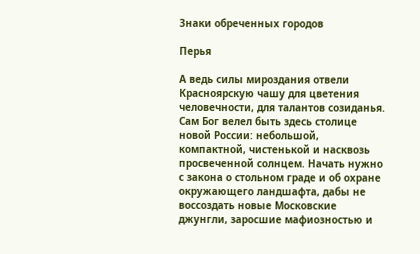Знаки обреченных городов

Перья

А ведь силы мироздания отвели Красноярскую чашу для цветения человечности, для талантов созиданья. Сам Бог велел быть здесь столице новой России: небольшой, компактной, чистенькой и насквозь просвеченной солнцем. Начать нужно с закона о стольном граде и об охране окружающего ландшафта, дабы не воссоздать новые Московские джунгли, заросшие мафиозностью и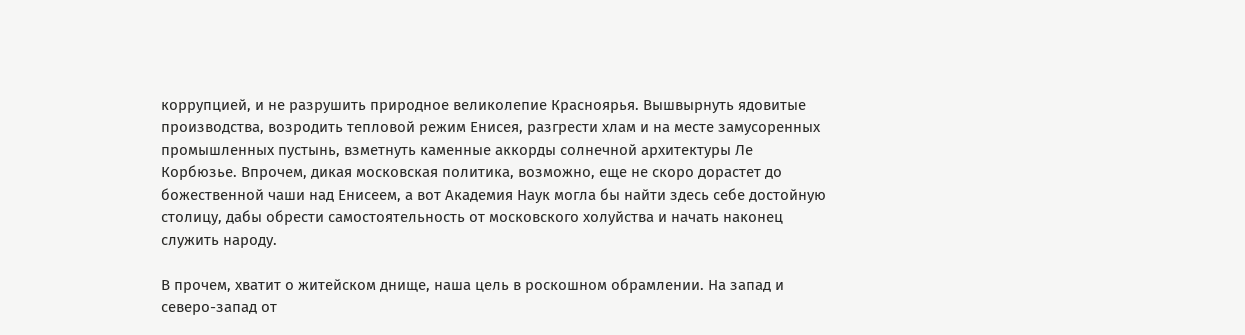коррупцией, и не разрушить природное великолепие Красноярья. Вышвырнуть ядовитые производства, возродить тепловой режим Енисея, разгрести хлам и на месте замусоренных промышленных пустынь, взметнуть каменные аккорды солнечной архитектуры Ле Корбюзье. Впрочем, дикая московская политика, возможно, еще не скоро дорастет до божественной чаши над Енисеем, а вот Академия Наук могла бы найти здесь себе достойную столицу, дабы обрести самостоятельность от московского холуйства и начать наконец служить народу.

В прочем, хватит о житейском днище, наша цель в роскошном обрамлении. На запад и северо-запад от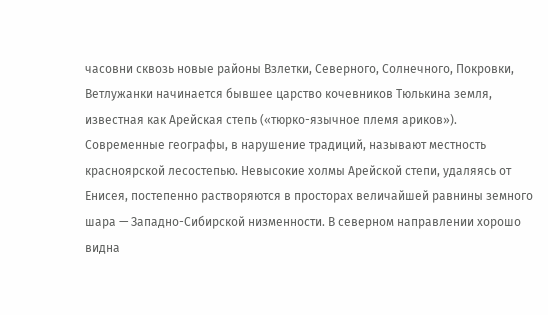часовни сквозь новые районы Взлетки, Северного, Солнечного, Покровки, Ветлужанки начинается бывшее царство кочевников Тюлькина земля, известная как Арейская степь («тюрко-язычное племя ариков»). Современные географы, в нарушение традиций, называют местность красноярской лесостепью. Невысокие холмы Арейской степи, удаляясь от Енисея, постепенно растворяются в просторах величайшей равнины земного шара — Западно-Сибирской низменности. В северном направлении хорошо видна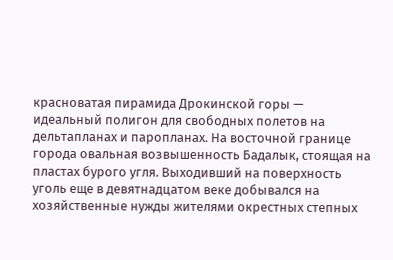красноватая пирамида Дрокинской горы — идеальный полигон для свободных полетов на дельтапланах и паропланах. На восточной границе города овальная возвышенность Бадалык, стоящая на пластах бурого угля. Выходивший на поверхность уголь еще в девятнадцатом веке добывался на хозяйственные нужды жителями окрестных степных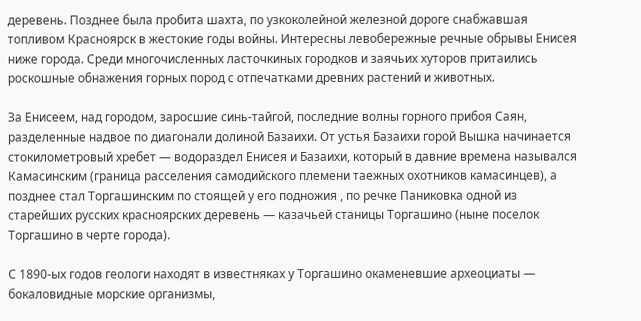деревень. Позднее была пробита шахта, по узкоколейной железной дороге снабжавшая топливом Красноярск в жестокие годы войны. Интересны левобережные речные обрывы Енисея ниже города. Среди многочисленных ласточкиных городков и заячьих хуторов притаились роскошные обнажения горных пород с отпечатками древних растений и животных.

За Енисеем, над городом, заросшие синь-тайгой, последние волны горного прибоя Саян, разделенные надвое по диагонали долиной Базаихи. От устья Базаихи горой Вышка начинается стокилометровый хребет — водораздел Енисея и Базаихи, который в давние времена назывался Камасинским (граница расселения самодийского племени таежных охотников камасинцев), а позднее стал Торгашинским по стоящей у его подножия , по речке Паниковка одной из старейших русских красноярских деревень — казачьей станицы Торгашино (ныне поселок Торгашино в черте города).

С 1890-ых годов геологи находят в известняках у Торгашино окаменевшие археоциаты — бокаловидные морские организмы,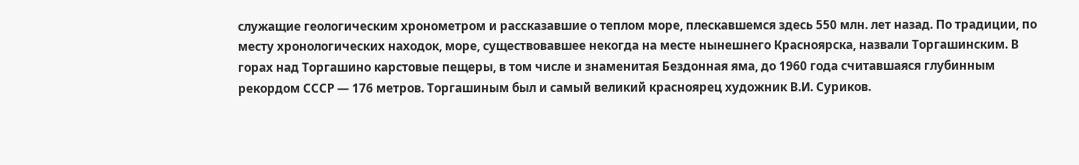служащие геологическим хронометром и рассказавшие о теплом море, плескавшемся здесь 550 млн. лет назад. По традиции, по месту хронологических находок, море, существовавшее некогда на месте нынешнего Красноярска, назвали Торгашинским. В горах над Торгашино карстовые пещеры, в том числе и знаменитая Бездонная яма, до 1960 года считавшаяся глубинным рекордом СССР — 176 метров. Торгашиным был и самый великий красноярец художник В.И. Суриков.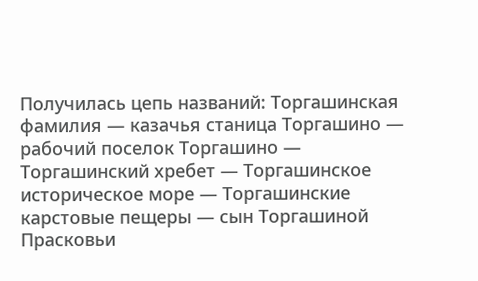Получилась цепь названий: Торгашинская фамилия — казачья станица Торгашино — рабочий поселок Торгашино — Торгашинский хребет — Торгашинское историческое море — Торгашинские карстовые пещеры — сын Торгашиной Прасковьи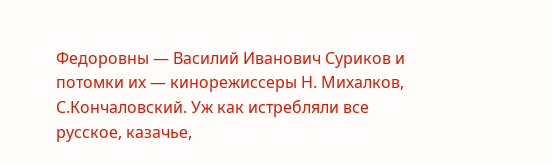Федоровны — Василий Иванович Суриков и потомки их — кинорежиссеры Н. Михалков, С.Кончаловский. Уж как истребляли все русское, казачье,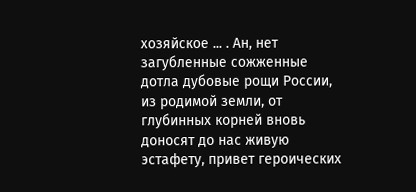хозяйское ... . Ан, нет загубленные сожженные дотла дубовые рощи России, из родимой земли, от глубинных корней вновь доносят до нас живую эстафету, привет героических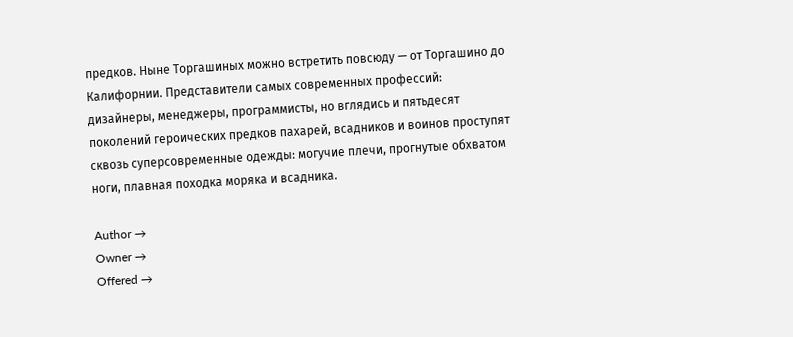предков. Ныне Торгашиных можно встретить повсюду — от Торгашино до Калифорнии. Представители самых современных профессий: дизайнеры, менеджеры, программисты, но вглядись и пятьдесят поколений героических предков пахарей, всадников и воинов проступят сквозь суперсовременные одежды: могучие плечи, прогнутые обхватом ноги, плавная походка моряка и всадника.

Author →
Owner →
Offered →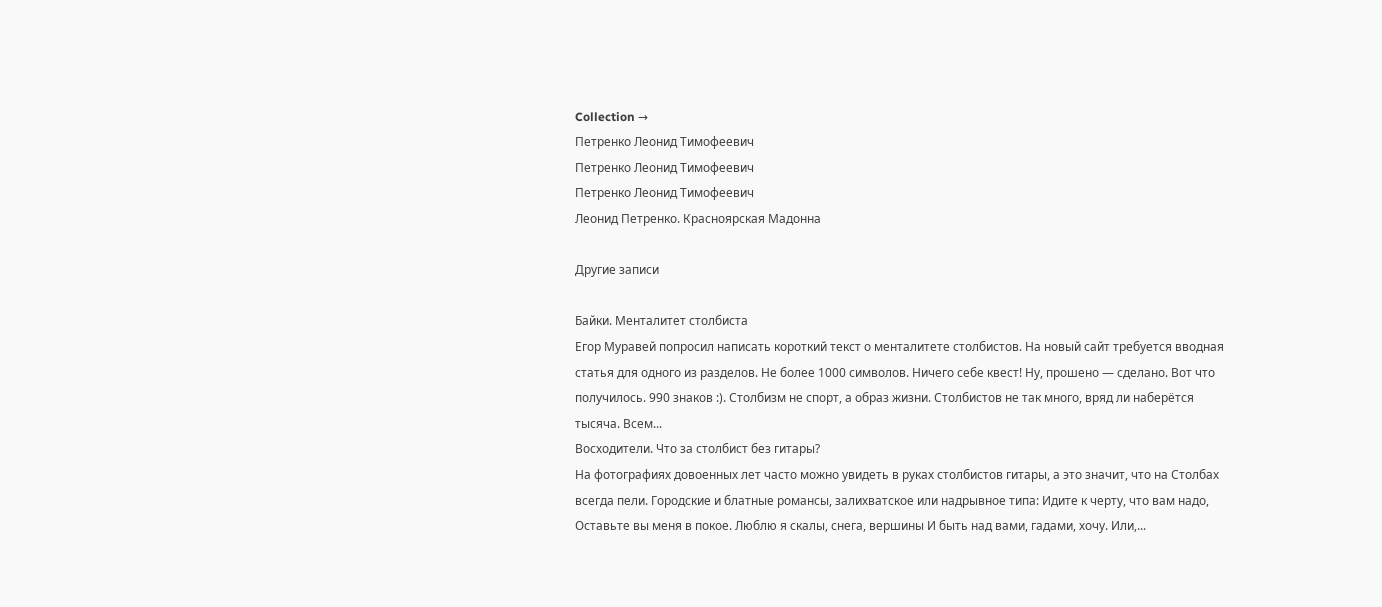Collection →
Петренко Леонид Тимофеевич
Петренко Леонид Тимофеевич
Петренко Леонид Тимофеевич
Леонид Петренко. Красноярская Мадонна

Другие записи

Байки. Менталитет столбиста
Егор Муравей попросил написать короткий текст о менталитете столбистов. На новый сайт требуется вводная статья для одного из разделов. Не более 1000 символов. Ничего себе квест! Ну, прошено — сделано. Вот что получилось. 990 знаков :). Столбизм не спорт, а образ жизни. Столбистов не так много, вряд ли наберётся тысяча. Всем...
Восходители. Что за столбист без гитары?
На фотографиях довоенных лет часто можно увидеть в руках столбистов гитары, а это значит, что на Столбах всегда пели. Городские и блатные романсы, залихватское или надрывное типа: Идите к черту, что вам надо, Оставьте вы меня в покое. Люблю я скалы, снега, вершины И быть над вами, гадами, хочу. Или,...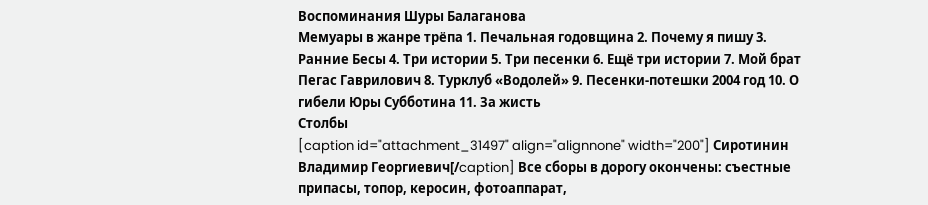Воспоминания Шуры Балаганова
Мемуары в жанре трёпа 1. Печальная годовщина 2. Почему я пишу 3. Ранние Бесы 4. Три истории 5. Три песенки 6. Ещё три истории 7. Мой брат Пегас Гаврилович 8. Турклуб «Водолей» 9. Песенки-потешки 2004 год 10. О гибели Юры Субботина 11. За жисть
Столбы
[caption id="attachment_31497" align="alignnone" width="200"] Сиротинин Владимир Георгиевич[/caption] Все сборы в дорогу окончены: съестные припасы, топор, керосин, фотоаппарат,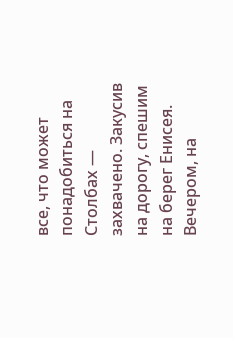все, что может понадобиться на Столбах — захвачено. Закусив на дорогу, спешим на берег Енисея. Вечером, на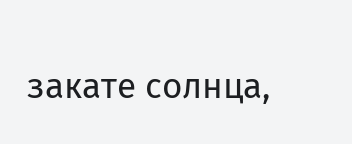закате солнца,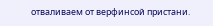отваливаем от верфинсой пристани.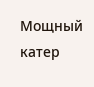Мощный катер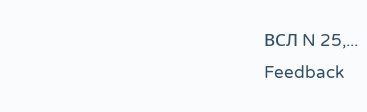ВСЛ N 25,...
Feedback